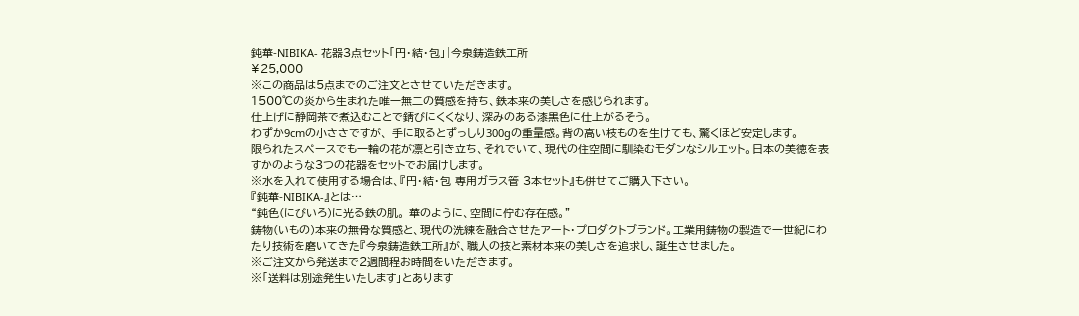鈍華-NIBIKA- 花器3点セット「円・結・包」|今泉鋳造鉄工所
¥25,000
※この商品は5点までのご注文とさせていただきます。
1500℃の炎から生まれた唯一無二の質感を持ち、鉄本来の美しさを感じられます。
仕上げに静岡茶で煮込むことで錆びにくくなり、深みのある漆黒色に仕上がるそう。
わずか9cmの小ささですが、 手に取るとずっしり300gの重量感。背の高い枝ものを生けても、驚くほど安定します。
限られたスペースでも一輪の花が凛と引き立ち、それでいて、現代の住空間に馴染むモダンなシルエット。日本の美徳を表すかのような3つの花器をセットでお届けします。
※水を入れて使用する場合は、『円・結・包 専用ガラス管 3本セット』も併せてご購入下さい。
『鈍華-NIBIKA-』とは…
“鈍色(にびいろ)に光る鉄の肌。 華のように、空間に佇む存在感。”
鋳物(いもの)本来の無骨な質感と、現代の洗練を融合させたアート・プロダクトブランド。工業用鋳物の製造で一世紀にわたり技術を磨いてきた『今泉鋳造鉄工所』が、職人の技と素材本来の美しさを追求し、誕生させました。
※ご注文から発送まで2週間程お時間をいただきます。
※「送料は別途発生いたします」とあります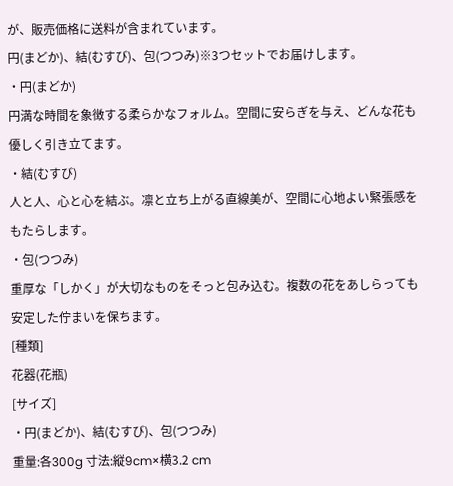が、販売価格に送料が含まれています。
円(まどか)、結(むすび)、包(つつみ)※3つセットでお届けします。
・円(まどか)
円満な時間を象徴する柔らかなフォルム。空間に安らぎを与え、どんな花も優しく引き立てます。
・結(むすび)
人と人、心と心を結ぶ。凛と立ち上がる直線美が、空間に心地よい緊張感をもたらします。
・包(つつみ)
重厚な「しかく」が大切なものをそっと包み込む。複数の花をあしらっても安定した佇まいを保ちます。
[種類]
花器(花瓶)
[サイズ]
・円(まどか)、結(むすび)、包(つつみ)
重量:各300g 寸法:縦9cm×横3.2 cm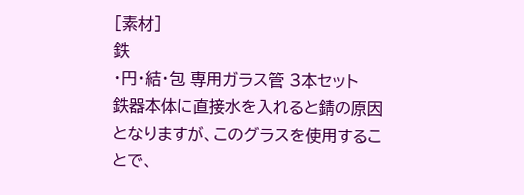[素材]
鉄
・円・結・包 専用ガラス管 3本セット
鉄器本体に直接水を入れると錆の原因となりますが、このグラスを使用することで、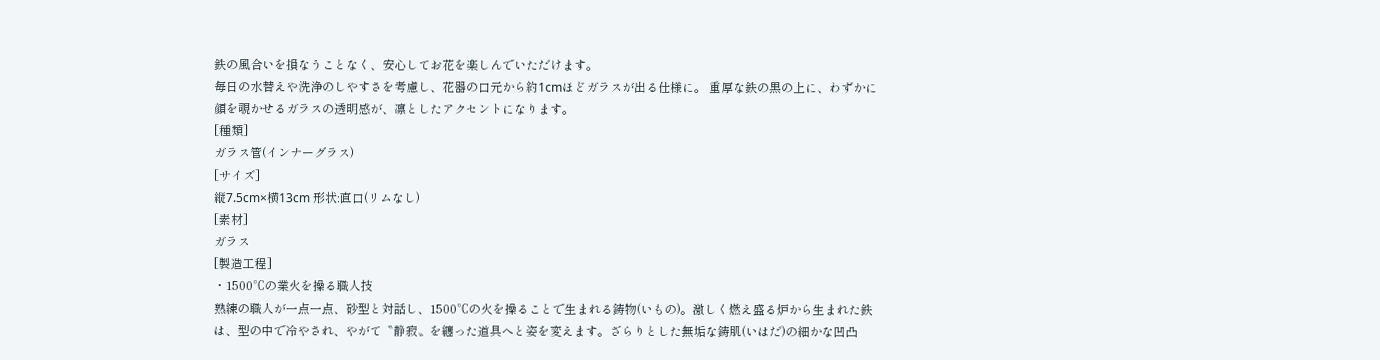鉄の風合いを損なうことなく、安心してお花を楽しんでいただけます。
毎日の水替えや洗浄のしやすさを考慮し、花器の口元から約1cmほどガラスが出る仕様に。 重厚な鉄の黒の上に、わずかに顔を覗かせるガラスの透明感が、凛としたアクセントになります。
[種類]
ガラス管(インナーグラス)
[サイズ]
縦7.5cm×横13cm 形状:直口(リムなし)
[素材]
ガラス
[製造工程]
・1500℃の業火を操る職人技
熟練の職人が一点一点、砂型と対話し、1500℃の火を操ることで生まれる鋳物(いもの)。激しく燃え盛る炉から生まれた鉄は、型の中で冷やされ、やがて〝静寂〟を纏った道具へと姿を変えます。ざらりとした無垢な鋳肌(いはだ)の細かな凹凸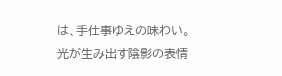は、手仕事ゆえの味わい。光が生み出す陰影の表情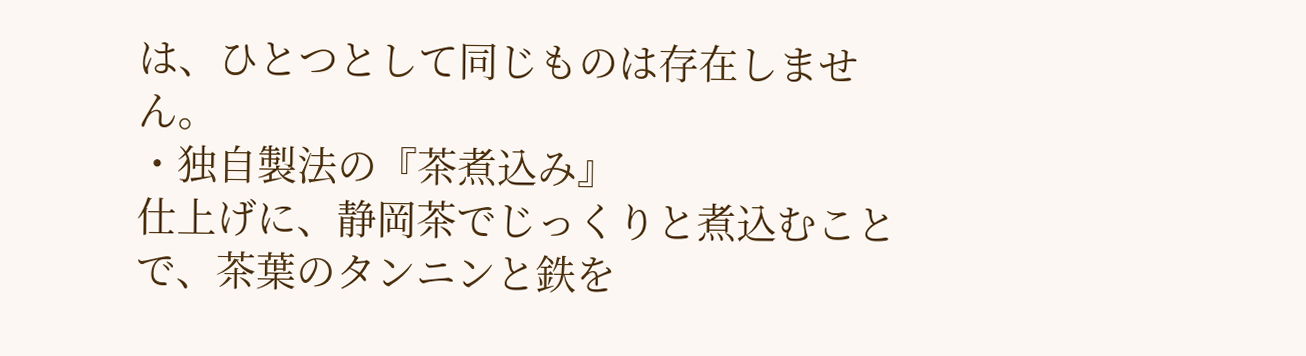は、ひとつとして同じものは存在しません。
・独自製法の『茶煮込み』
仕上げに、静岡茶でじっくりと煮込むことで、茶葉のタンニンと鉄を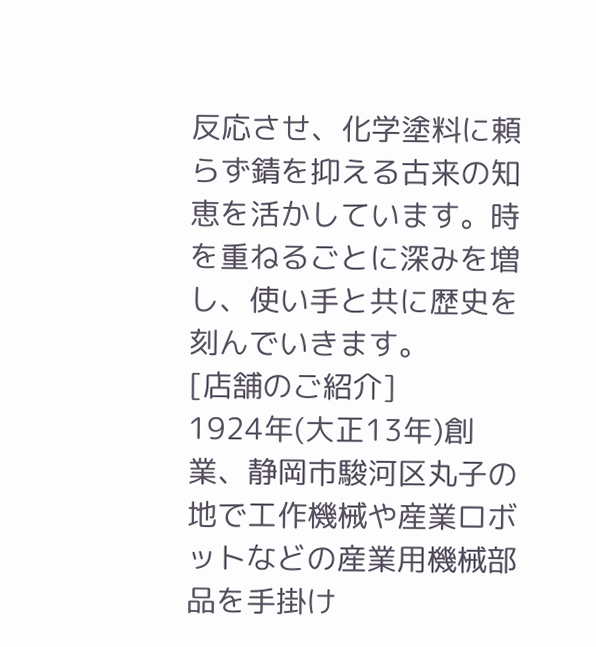反応させ、化学塗料に頼らず錆を抑える古来の知恵を活かしています。時を重ねるごとに深みを増し、使い手と共に歴史を刻んでいきます。
[店舗のご紹介]
1924年(大正13年)創業、静岡市駿河区丸子の地で工作機械や産業ロボットなどの産業用機械部品を手掛け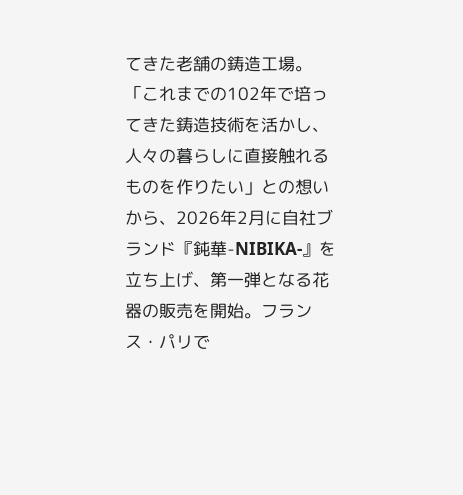てきた老舗の鋳造工場。「これまでの102年で培ってきた鋳造技術を活かし、人々の暮らしに直接触れるものを作りたい」との想いから、2026年2月に自社ブランド『鈍華-NIBIKA-』を立ち上げ、第一弾となる花器の販売を開始。フランス・パリで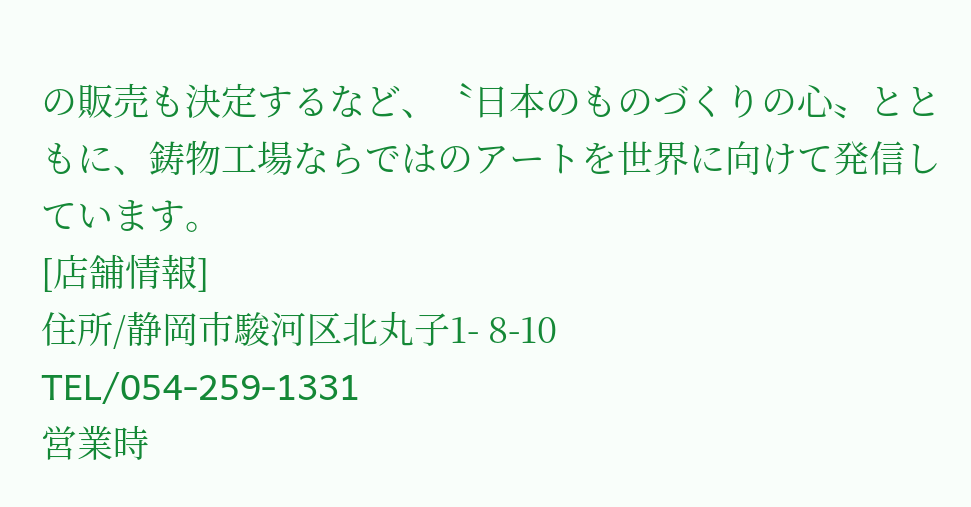の販売も決定するなど、〝日本のものづくりの心〟とともに、鋳物工場ならではのアートを世界に向けて発信しています。
[店舗情報]
住所/静岡市駿河区北丸子1- 8-10
TEL/054-259-1331
営業時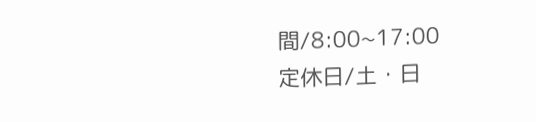間/8:00~17:00
定休日/土・日